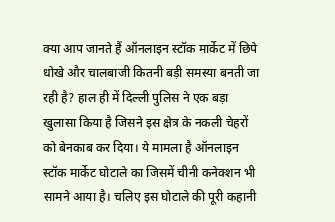क्या आप जानते हैं ऑनलाइन स्टॉक मार्केट में छिपे धोखे और चालबाजी कितनी बड़ी समस्या बनती जा रही है? हाल ही में दिल्ली पुलिस ने एक बड़ा खुलासा किया है जिसने इस क्षेत्र के नकली चेहरों को बेनकाब कर दिया। ये मामला है ऑनलाइन स्टॉक मार्केट घोटाले का जिसमें चीनी कनेक्शन भी सामने आया है। चलिए इस घोटाले की पूरी कहानी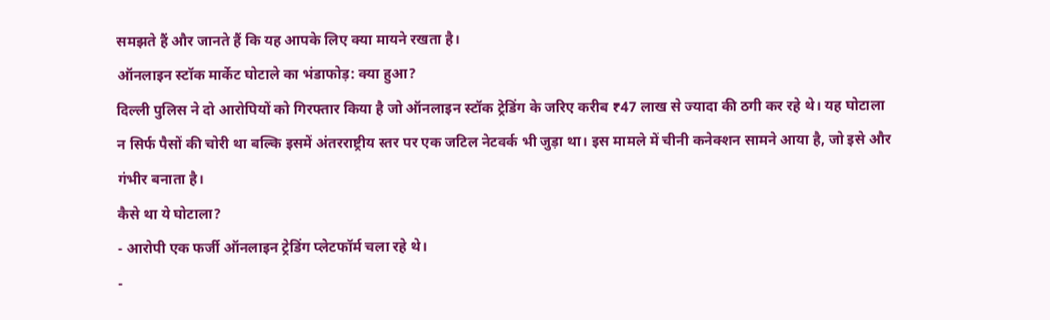समझते हैं और जानते हैं कि यह आपके लिए क्या मायने रखता है।
ऑनलाइन स्टॉक मार्केट घोटाले का भंडाफोड़: क्या हुआ?
दिल्ली पुलिस ने दो आरोपियों को गिरफ्तार किया है जो ऑनलाइन स्टॉक ट्रेडिंग के जरिए करीब ₹47 लाख से ज्यादा की ठगी कर रहे थे। यह घोटाला न सिर्फ पैसों की चोरी था बल्कि इसमें अंतरराष्ट्रीय स्तर पर एक जटिल नेटवर्क भी जुड़ा था। इस मामले में चीनी कनेक्शन सामने आया है, जो इसे और गंभीर बनाता है।
कैसे था ये घोटाला?
- आरोपी एक फर्जी ऑनलाइन ट्रेडिंग प्लेटफॉर्म चला रहे थे।
-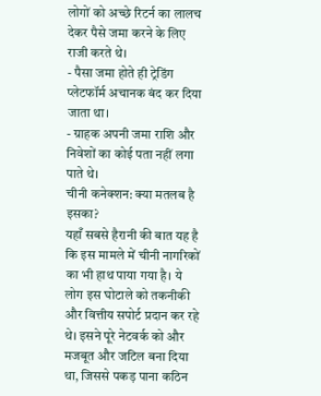लोगों को अच्छे रिटर्न का लालच देकर पैसे जमा करने के लिए राजी करते थे।
- पैसा जमा होते ही ट्रेडिंग प्लेटफॉर्म अचानक बंद कर दिया जाता था।
- ग्राहक अपनी जमा राशि और निवेशों का कोई पता नहीं लगा पाते थे।
चीनी कनेक्शन: क्या मतलब है इसका?
यहाँ सबसे हैरानी की बात यह है कि इस मामले में चीनी नागरिकों का भी हाथ पाया गया है। ये लोग इस घोटाले को तकनीकी और वित्तीय सपोर्ट प्रदान कर रहे थे। इसने पूरे नेटवर्क को और मजबूत और जटिल बना दिया था, जिससे पकड़ पाना कठिन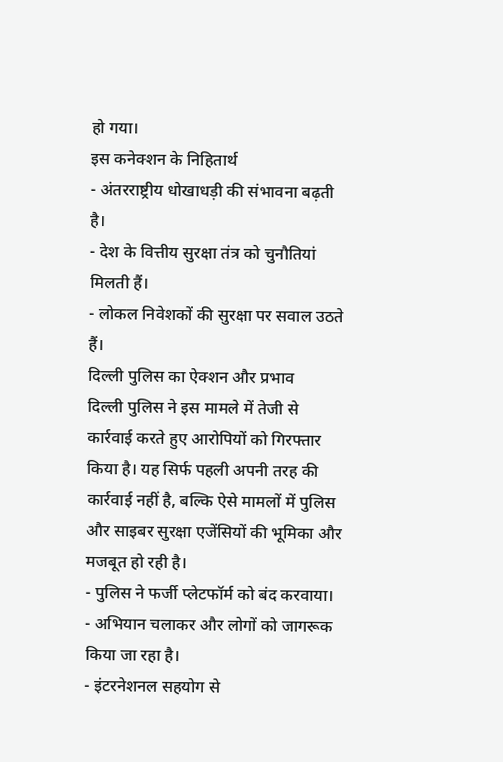हो गया।
इस कनेक्शन के निहितार्थ
- अंतरराष्ट्रीय धोखाधड़ी की संभावना बढ़ती है।
- देश के वित्तीय सुरक्षा तंत्र को चुनौतियां मिलती हैं।
- लोकल निवेशकों की सुरक्षा पर सवाल उठते हैं।
दिल्ली पुलिस का ऐक्शन और प्रभाव
दिल्ली पुलिस ने इस मामले में तेजी से कार्रवाई करते हुए आरोपियों को गिरफ्तार किया है। यह सिर्फ पहली अपनी तरह की कार्रवाई नहीं है, बल्कि ऐसे मामलों में पुलिस और साइबर सुरक्षा एजेंसियों की भूमिका और मजबूत हो रही है।
- पुलिस ने फर्जी प्लेटफॉर्म को बंद करवाया।
- अभियान चलाकर और लोगों को जागरूक किया जा रहा है।
- इंटरनेशनल सहयोग से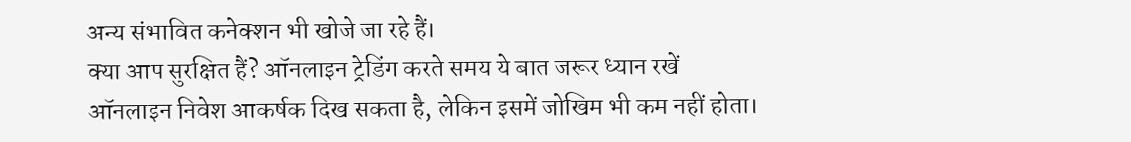अन्य संभावित कनेक्शन भी खोजे जा रहे हैं।
क्या आप सुरक्षित हैं? ऑनलाइन ट्रेडिंग करते समय ये बात जरूर ध्यान रखें
ऑनलाइन निवेश आकर्षक दिख सकता है, लेकिन इसमें जोखिम भी कम नहीं होता।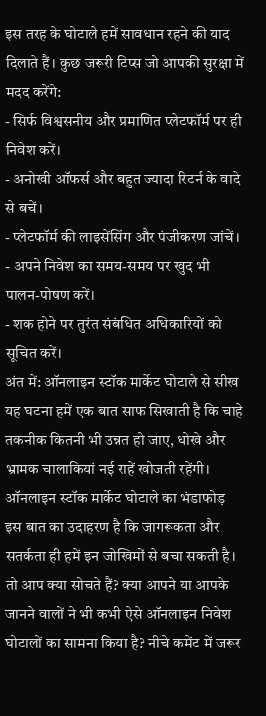इस तरह के घोटाले हमें सावधान रहने की याद दिलाते हैं। कुछ जरूरी टिप्स जो आपकी सुरक्षा में मदद करेंगे:
- सिर्फ विश्वसनीय और प्रमाणित प्लेटफॉर्म पर ही निवेश करें।
- अनोखी ऑफर्स और बहुत ज्यादा रिटर्न के वादे से बचें।
- प्लेटफॉर्म की लाइसेंसिंग और पंजीकरण जांचें।
- अपने निवेश का समय-समय पर खुद भी पालन-पोषण करें।
- शक होने पर तुरंत संबंधित अधिकारियों को सूचित करें।
अंत में: ऑनलाइन स्टॉक मार्केट घोटाले से सीख
यह घटना हमें एक बात साफ सिखाती है कि चाहे तकनीक कितनी भी उन्नत हो जाए, धोखे और भ्रामक चालाकियां नई राहें खोजती रहेंगी। ऑनलाइन स्टॉक मार्केट घोटाले का भंडाफोड़ इस बात का उदाहरण है कि जागरूकता और सतर्कता ही हमें इन जोखिमों से बचा सकती है।
तो आप क्या सोचते हैं? क्या आपने या आपके जानने वालों ने भी कभी ऐसे ऑनलाइन निवेश घोटालों का सामना किया है? नीचे कमेंट में जरूर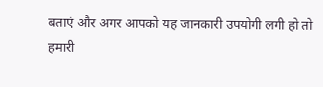बताएं और अगर आपको यह जानकारी उपयोगी लगी हो तो हमारी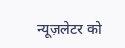न्यूज़लेटर को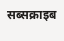सब्सक्राइब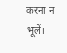करना न भूलें।